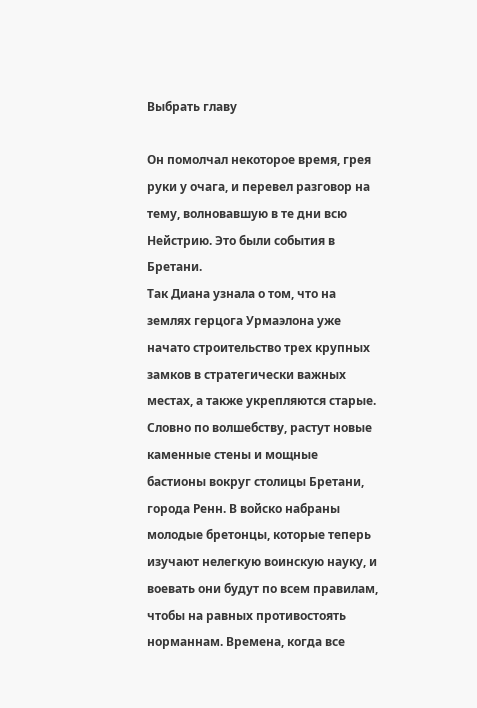Выбрать главу

Он помолчал некоторое время, грея руки у очага, и перевел разговор на тему, волновавшую в те дни всю Нейстрию. Это были события в Бретани.
Так Диана узнала о том, что на землях герцога Урмаэлона уже начато строительство трех крупных замков в стратегически важных местах, а также укрепляются старые. Словно по волшебству, растут новые каменные стены и мощные бастионы вокруг столицы Бретани, города Ренн. В войско набраны молодые бретонцы, которые теперь изучают нелегкую воинскую науку, и воевать они будут по всем правилам, чтобы на равных противостоять норманнам. Времена, когда все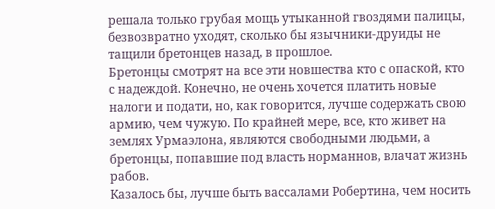решала только грубая мощь утыканной гвоздями палицы, безвозвратно уходят, сколько бы язычники-друиды не тащили бретонцев назад, в прошлое.
Бретонцы смотрят на все эти новшества кто с опаской, кто с надеждой. Конечно, не очень хочется платить новые налоги и подати, но, как говорится, лучше содержать свою армию, чем чужую. По крайней мере, все, кто живет на землях Урмаэлона, являются свободными людьми, а бретонцы, попавшие под власть норманнов, влачат жизнь рабов.
Казалось бы, лучше быть вассалами Робертина, чем носить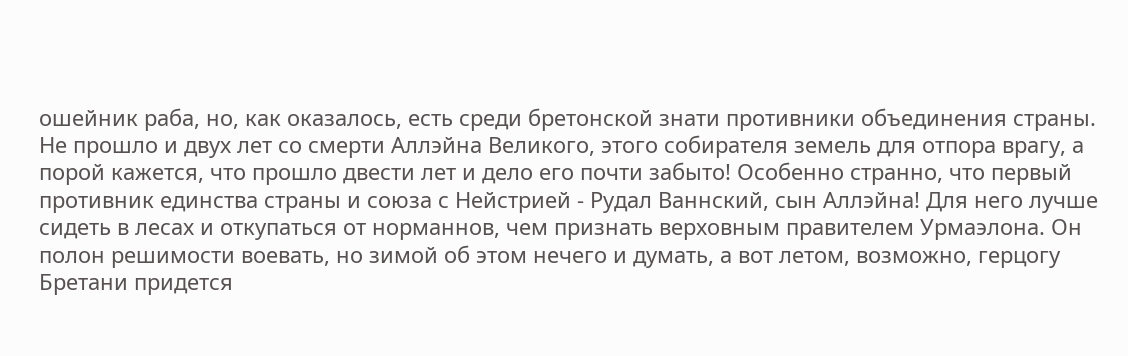ошейник раба, но, как оказалось, есть среди бретонской знати противники объединения страны. Не прошло и двух лет со смерти Аллэйна Великого, этого собирателя земель для отпора врагу, а порой кажется, что прошло двести лет и дело его почти забыто! Особенно странно, что первый противник единства страны и союза с Нейстрией - Рудал Ваннский, сын Аллэйна! Для него лучше сидеть в лесах и откупаться от норманнов, чем признать верховным правителем Урмаэлона. Он полон решимости воевать, но зимой об этом нечего и думать, а вот летом, возможно, герцогу Бретани придется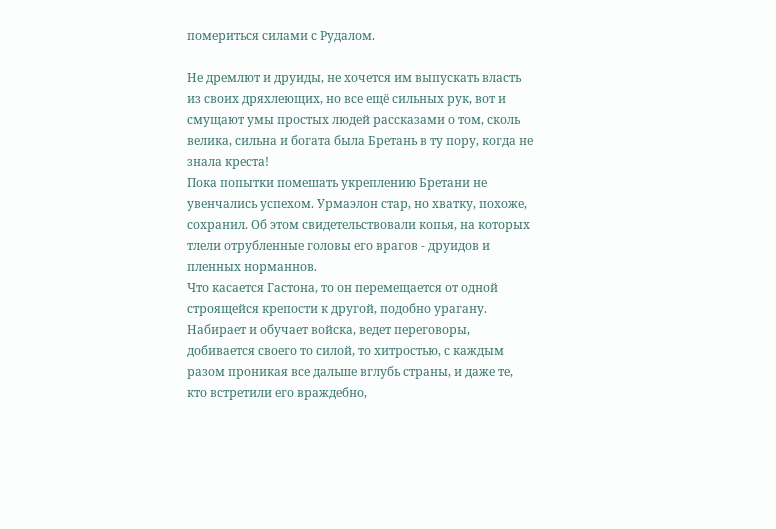помериться силами с Рудалом.

Не дремлют и друиды, не хочется им выпускать власть из своих дряхлеющих, но все ещё сильных рук, вот и смущают умы простых людей рассказами о том, сколь велика, сильна и богата была Бретань в ту пору, когда не знала креста!
Пока попытки помешать укреплению Бретани не увенчались успехом. Урмаэлон стар, но хватку, похоже, сохранил. Об этом свидетельствовали копья, на которых тлели отрубленные головы его врагов - друидов и пленных норманнов.
Что касается Гастона, то он перемещается от одной строящейся крепости к другой, подобно урагану. Набирает и обучает войска, ведет переговоры, добивается своего то силой, то хитростью, с каждым разом проникая все дальше вглубь страны, и даже те, кто встретили его враждебно,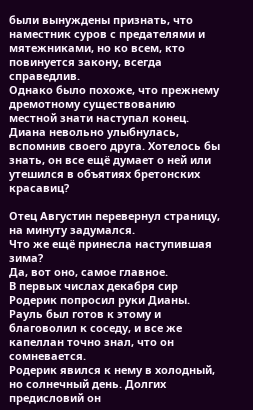были вынуждены признать, что наместник суров с предателями и мятежниками, но ко всем, кто повинуется закону, всегда справедлив.
Однако было похоже, что прежнему дремотному существованию местной знати наступал конец.
Диана невольно улыбнулась, вспомнив своего друга. Хотелось бы знать, он все ещё думает о ней или утешился в объятиях бретонских красавиц?

Отец Августин перевернул страницу, на минуту задумался.
Что же ещё принесла наступившая зима?
Да, вот оно, самое главное.
В первых числах декабря сир Родерик попросил руки Дианы.
Рауль был готов к этому и благоволил к соседу, и все же капеллан точно знал, что он сомневается.
Родерик явился к нему в холодный, но солнечный день. Долгих предисловий он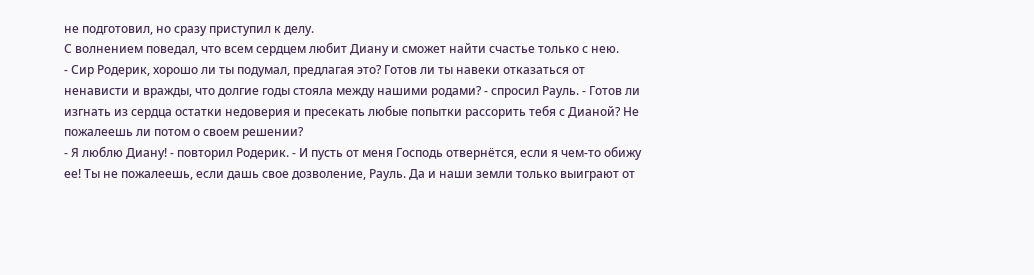не подготовил, но сразу приступил к делу.
С волнением поведал, что всем сердцем любит Диану и сможет найти счастье только с нею.
- Сир Родерик, хорошо ли ты подумал, предлагая это? Готов ли ты навеки отказаться от ненависти и вражды, что долгие годы стояла между нашими родами? - спросил Рауль. - Готов ли изгнать из сердца остатки недоверия и пресекать любые попытки рассорить тебя с Дианой? Не пожалеешь ли потом о своем решении?
- Я люблю Диану! - повторил Родерик. - И пусть от меня Господь отвернётся, если я чем-то обижу ее! Ты не пожалеешь, если дашь свое дозволение, Рауль. Да и наши земли только выиграют от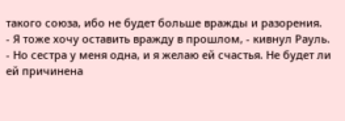такого союза, ибо не будет больше вражды и разорения.
- Я тоже хочу оставить вражду в прошлом, - кивнул Рауль. - Но сестра у меня одна, и я желаю ей счастья. Не будет ли ей причинена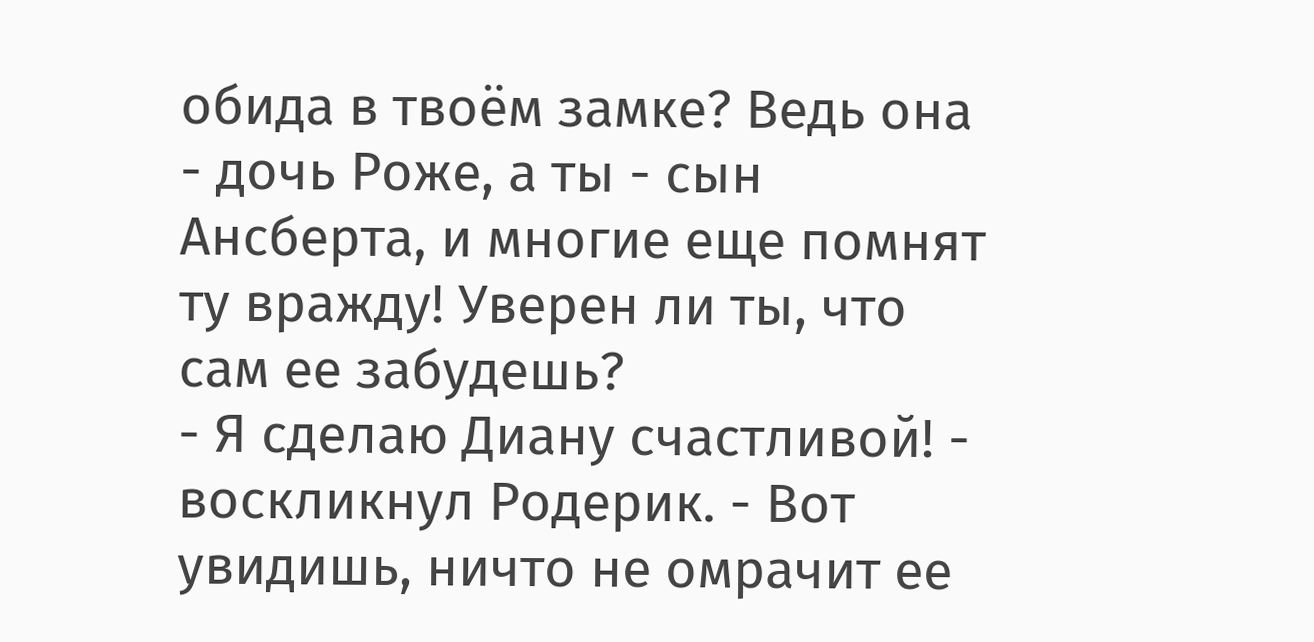обида в твоём замке? Ведь она - дочь Роже, а ты - сын Ансберта, и многие еще помнят ту вражду! Уверен ли ты, что сам ее забудешь?
- Я сделаю Диану счастливой! - воскликнул Родерик. - Вот увидишь, ничто не омрачит ее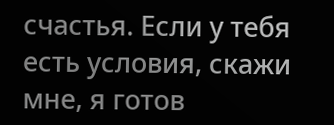счастья. Если у тебя есть условия, скажи мне, я готов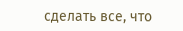сделать все, что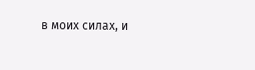в моих силах, и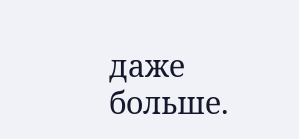даже больше.